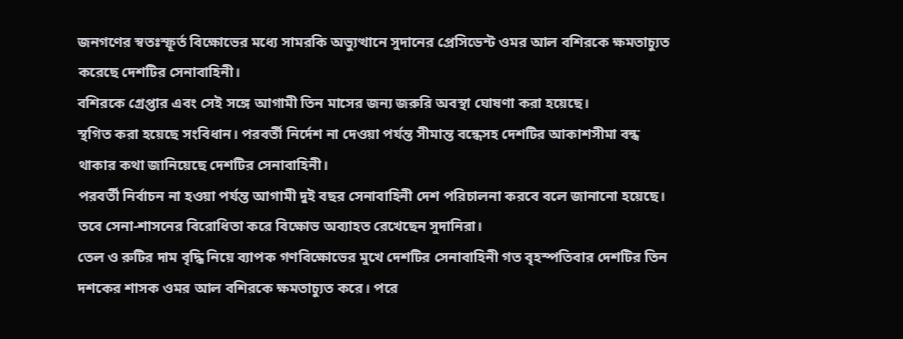জনগণের স্বতঃস্ফূর্ত বিক্ষোভের মধ্যে সামরকি অভ্যুত্থানে সুদানের প্রেসিডেন্ট ওমর আল বশিরকে ক্ষমতাচ্যুত করেছে দেশটির সেনাবাহিনী।
বশিরকে গ্রেপ্তার এবং সেই সঙ্গে আগামী তিন মাসের জন্য জরুরি অবস্থা ঘোষণা করা হয়েছে।
স্থগিত করা হয়েছে সংবিধান। পরবর্তী নির্দেশ না দেওয়া পর্যন্ত সীমান্ত বন্ধেসহ দেশটির আকাশসীমা বন্ধ থাকার কথা জানিয়েছে দেশটির সেনাবাহিনী।
পরবর্তী নির্বাচন না হওয়া পর্যন্ত আগামী দুই বছর সেনাবাহিনী দেশ পরিচালনা করবে বলে জানানো হয়েছে। তবে সেনা-শাসনের বিরোধিতা করে বিক্ষোভ অব্যাহত রেখেছেন সুদানিরা।
তেল ও রুটির দাম বৃদ্ধি নিয়ে ব্যাপক গণবিক্ষোভের মুখে দেশটির সেনাবাহিনী গত বৃহস্পতিবার দেশটির তিন দশকের শাসক ওমর আল বশিরকে ক্ষমতাচ্যুত করে। পরে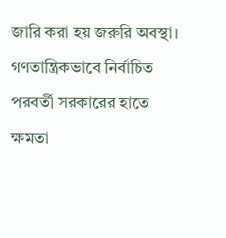জারি করা হয় জরুরি অবস্থা।
গণতান্ত্রিকভাবে নির্বাচিত পরবর্তী সরকারের হাতে ক্ষমতা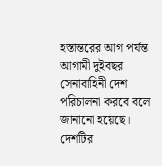হস্তান্তরের আগ পর্যন্ত আগামী দুইবছর সেনাবাহিনী দেশ পরিচালনা করবে বলে জানানো হয়েছে।
দেশটির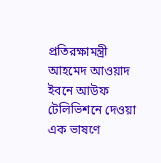প্রতিরক্ষামন্ত্রী আহমেদ আওয়াদ ইবনে আউফ টেলিভিশনে দেওয়া এক ভাষণে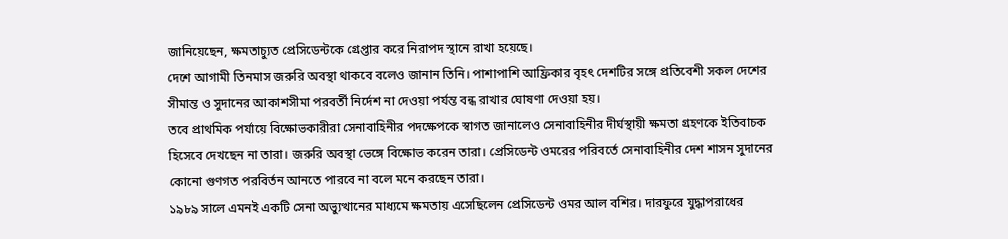জানিয়েছেন, ক্ষমতাচ্যুত প্রেসিডেন্টকে গ্রেপ্তার করে নিরাপদ স্থানে রাখা হয়েছে।
দেশে আগামী তিনমাস জরুরি অবস্থা থাকবে বলেও জানান তিনি। পাশাপাশি আফ্রিকার বৃহৎ দেশটির সঙ্গে প্রতিবেশী সকল দেশের সীমান্ত ও সুদানের আকাশসীমা পরবর্তী নির্দেশ না দেওয়া পর্যন্ত বন্ধ রাখার ঘোষণা দেওয়া হয়।
তবে প্রাথমিক পর্যায়ে বিক্ষোভকারীরা সেনাবাহিনীর পদক্ষেপকে স্বাগত জানালেও সেনাবাহিনীর দীর্ঘস্থায়ী ক্ষমতা গ্রহণকে ইতিবাচক হিসেবে দেখছেন না তারা। জরুরি অবস্থা ভেঙ্গে বিক্ষোভ করেন তারা। প্রেসিডেন্ট ওমরের পরিবর্তে সেনাবাহিনীর দেশ শাসন সুদানের কোনো গুণগত পরবির্তন আনতে পারবে না বলে মনে করছেন তারা।
১৯৮৯ সালে এমনই একটি সেনা অভ্যুত্থানের মাধ্যমে ক্ষমতায় এসেছিলেন প্রেসিডেন্ট ওমর আল বশির। দারফুরে যুদ্ধাপরাধের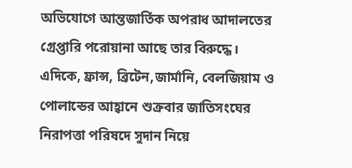অভিযোগে আন্তজার্তিক অপরাধ আদালতের গ্রেপ্তারি পরোয়ানা আছে তার বিরুদ্ধে।
এদিকে, ফ্রান্স, ব্রিটেন,জার্মানি, বেলজিয়াম ও পোলান্ডের আহ্বানে শুক্রবার জাতিসংঘের নিরাপত্তা পরিষদে সুদান নিয়ে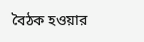বৈঠক হওয়ার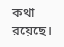কথা রয়েছে।